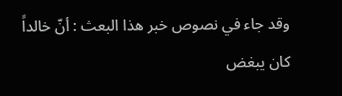وقد جاء في نصوص خبر هذا البعث : أنّ خالداً كان يبغض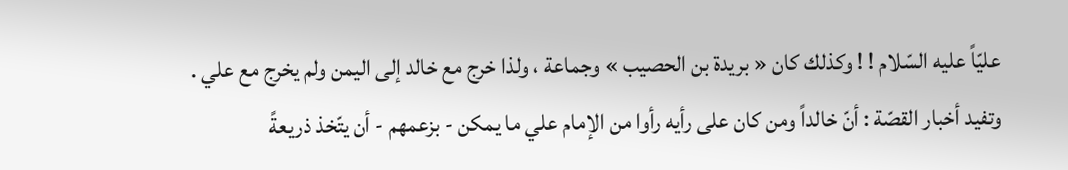عليّاً عليه السّلام ! ! وكذلك كان « بريدة بن الحصيب » وجماعة ، ولذا خرج مع خالد إلى اليمن ولم يخرج مع علي .
وتفيد أخبار القصّة : أنّ خالداً ومن كان على رأيه رأوا من الإمام علي ما يمكن - بزعمهم - أن يتّخذ ذريعةً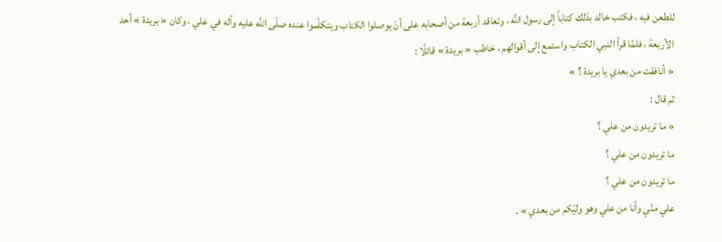للطعن فيه ، فكتب خالد بذلك كتاباً إلى رسول اللَّه ، وتعاقد أربعة من أصحابه على أنْ يوصلوا الكتاب ويتكلّموا عنده صلّى اللَّه عليه وآله في علي ، وكان « بريدة » أحد الأربعة ، فلمّا قرأ النبي الكتاب واستمع إلى أقوالهم ، خاطب « بريدة » قائلًا :
« أنافقت من بعدي يا بريدة ؟ »
ثم قال :
« ما تريدون من علي ؟
ما تريدون من علي ؟
ما تريدون من علي ؟
علي منّي وأنا من علي وهو وليّكم من بعدي » .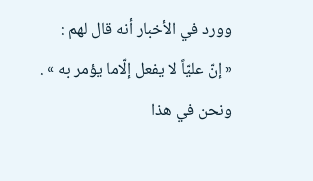وورد في الأخبار أنه قال لهم :
« إنّ عليّاً لا يفعل إلّاما يؤمر به » .
ونحن في هذا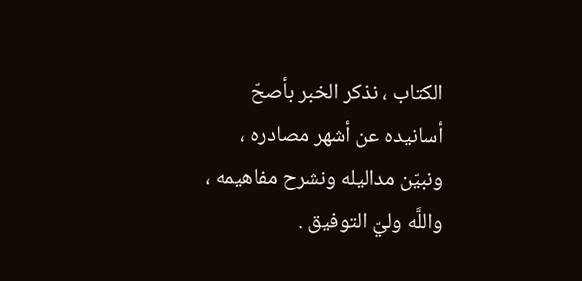الكتاب ، نذكر الخبر بأصحّ أسانيده عن أشهر مصادره ، ونبيّن مداليله ونشرح مفاهيمه ، واللَّه وليّ التوفيق .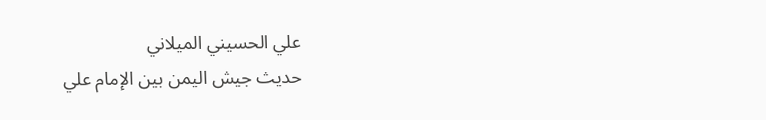علي الحسيني الميلاني
حديث جيش اليمن بين الإمام علي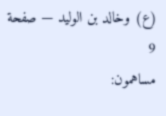(ع) وخالد بن الوليد — صفحة 9
مساهمون: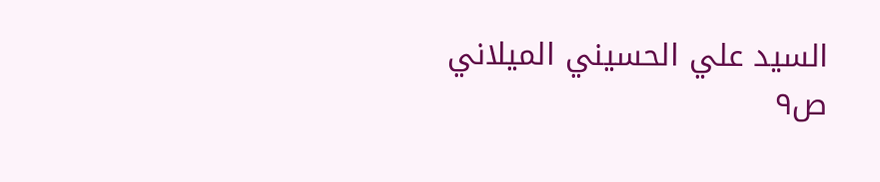السيد علي الحسيني الميلاني
ص٩